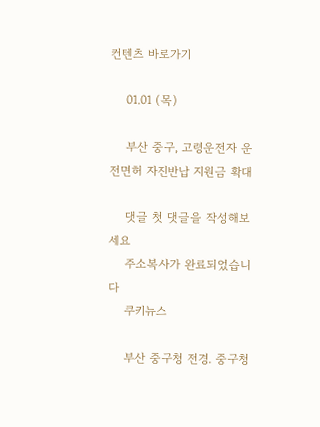컨텐츠 바로가기

    01.01 (목)

    부산 중구, 고령운전자 운전면허 자진반납 지원금 확대

    댓글 첫 댓글을 작성해보세요
    주소복사가 완료되었습니다
    쿠키뉴스

    부산 중구청 전경. 중구청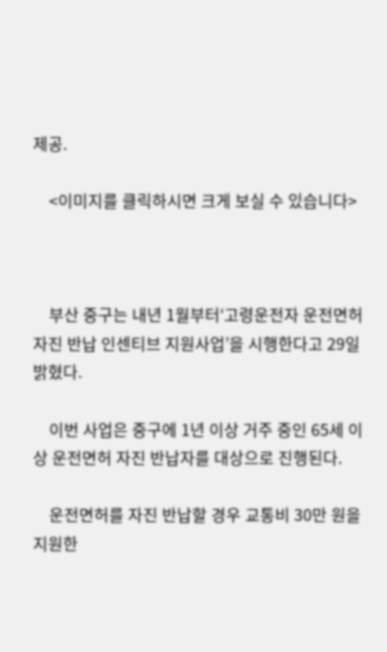제공.

    <이미지를 클릭하시면 크게 보실 수 있습니다>



    부산 중구는 내년 1월부터‘고령운전자 운전면허 자진 반납 인센티브 지원사업’을 시행한다고 29일 밝혔다.

    이번 사업은 중구에 1년 이상 거주 중인 65세 이상 운전면허 자진 반납자를 대상으로 진행된다.

    운전면허를 자진 반납할 경우 교통비 30만 원을 지원한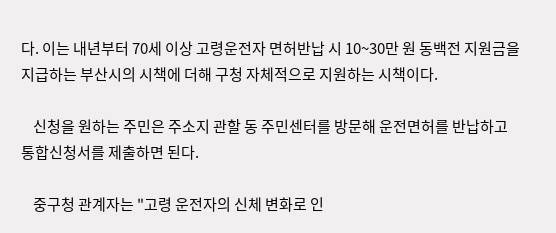다. 이는 내년부터 70세 이상 고령운전자 면허반납 시 10~30만 원 동백전 지원금을 지급하는 부산시의 시책에 더해 구청 자체적으로 지원하는 시책이다.

    신청을 원하는 주민은 주소지 관할 동 주민센터를 방문해 운전면허를 반납하고 통합신청서를 제출하면 된다.

    중구청 관계자는 "고령 운전자의 신체 변화로 인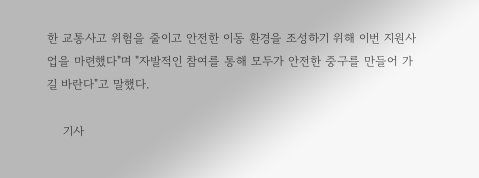한 교통사고 위험을 줄이고 안전한 이동 환경을 조성하기 위해 이번 지원사업을 마련했다"며 "자발적인 참여를 통해 모두가 안전한 중구를 만들어 가길 바란다"고 말했다.

    기사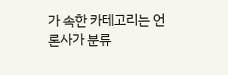가 속한 카테고리는 언론사가 분류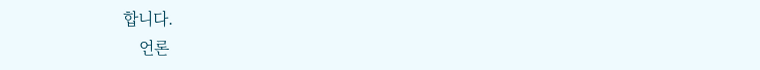합니다.
    언론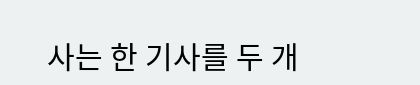사는 한 기사를 두 개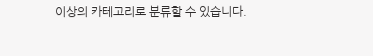이상의 카테고리로 분류할 수 있습니다.